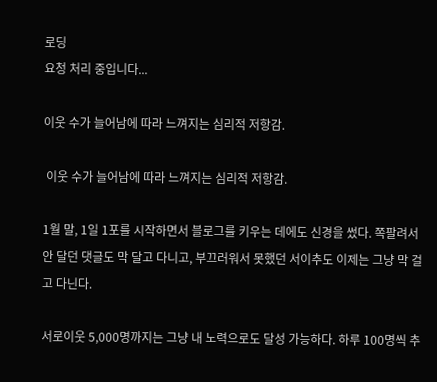로딩
요청 처리 중입니다...

이웃 수가 늘어남에 따라 느껴지는 심리적 저항감.

 이웃 수가 늘어남에 따라 느껴지는 심리적 저항감.

1월 말, 1일 1포를 시작하면서 블로그를 키우는 데에도 신경을 썼다. 쪽팔려서 안 달던 댓글도 막 달고 다니고, 부끄러워서 못했던 서이추도 이제는 그냥 막 걸고 다닌다.

서로이웃 5,000명까지는 그냥 내 노력으로도 달성 가능하다. 하루 100명씩 추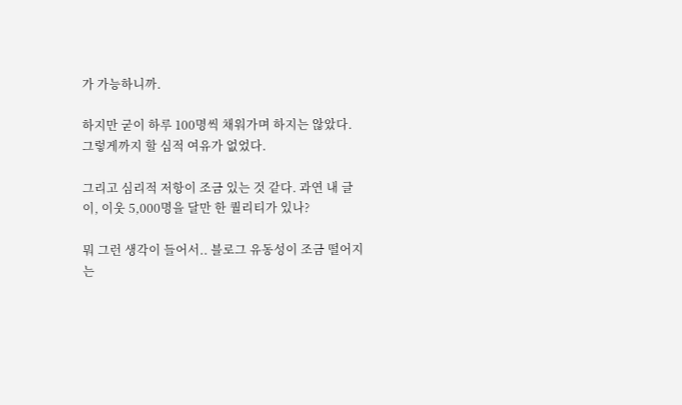가 가능하니까.

하지만 굳이 하루 100명씩 채워가며 하지는 않았다. 그렇게까지 할 심적 여유가 없었다.

그리고 심리적 저항이 조금 있는 것 같다. 과연 내 글이, 이웃 5,000명을 달만 한 퀄리티가 있나?

뭐 그런 생각이 들어서.. 블로그 유동성이 조금 떨어지는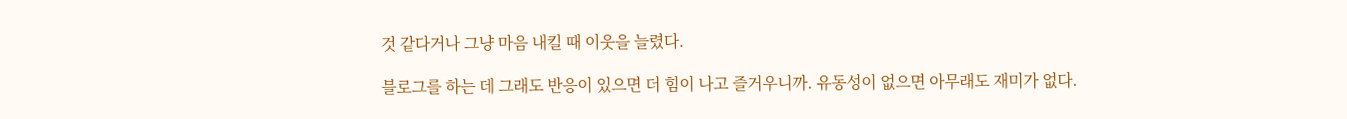것 같다거나 그냥 마음 내킬 때 이웃을 늘렸다.

블로그를 하는 데 그래도 반응이 있으면 더 힘이 나고 즐거우니까. 유동성이 없으면 아무래도 재미가 없다.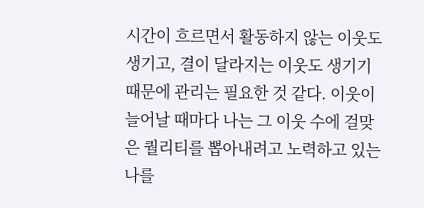시간이 흐르면서 활동하지 않는 이웃도 생기고, 결이 달라지는 이웃도 생기기 때문에 관리는 필요한 것 같다. 이웃이 늘어날 때마다 나는 그 이웃 수에 걸맞은 퀄리티를 뽑아내려고 노력하고 있는 나를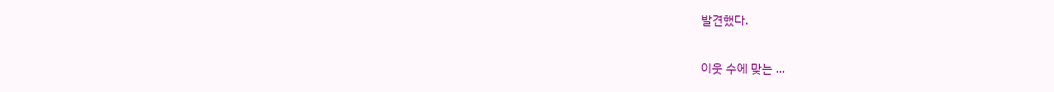발견했다.

이웃 수에 맞는 ...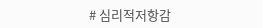# 심리적저항감